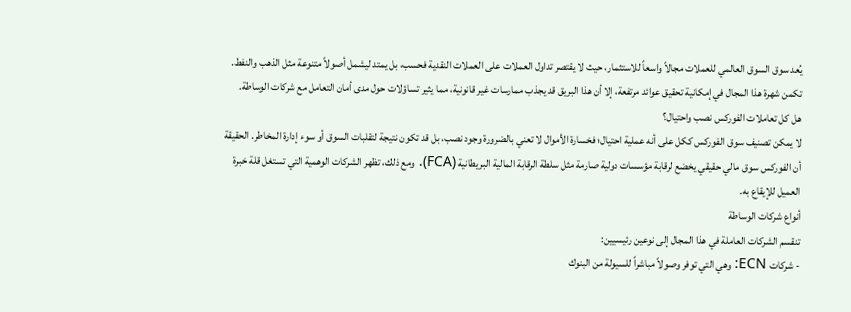يُعد سوق السوق العالمي للعملات مجالاً واسعاً للاستثمار، حيث لا يقتصر تداول العملات على العملات النقدية فحسب، بل يمتد ليشمل أصولاً متنوعة مثل الذهب والنفط. تكمن شهرة هذا المجال في إمكانية تحقيق عوائد مرتفعة، إلا أن هذا البريق قد يجذب ممارسات غير قانونية، مما يثير تساؤلات حول مدى أمان التعامل مع شركات الوساطة.
هل كل تعاملات الفوركس نصب واحتيال؟
لا يمكن تصنيف سوق الفوركس ككل على أنه عملية احتيال؛ فخسارة الأموال لا تعني بالضرورة وجود نصب، بل قد تكون نتيجة لتقلبات السوق أو سوء إدارة المخاطر. الحقيقة أن الفوركس سوق مالي حقيقي يخضع لرقابة مؤسسات دولية صارمة مثل سلطة الرقابة المالية البريطانية (FCA). ومع ذلك، تظهر الشركات الوهمية التي تستغل قلة خبرة العميل للإيقاع به.
أنواع شركات الوساطة
تنقسم الشركات العاملة في هذا المجال إلى نوعين رئيسيين:
- شركات ECN: وهي التي توفر وصولاً مباشراً للسيولة من البنوك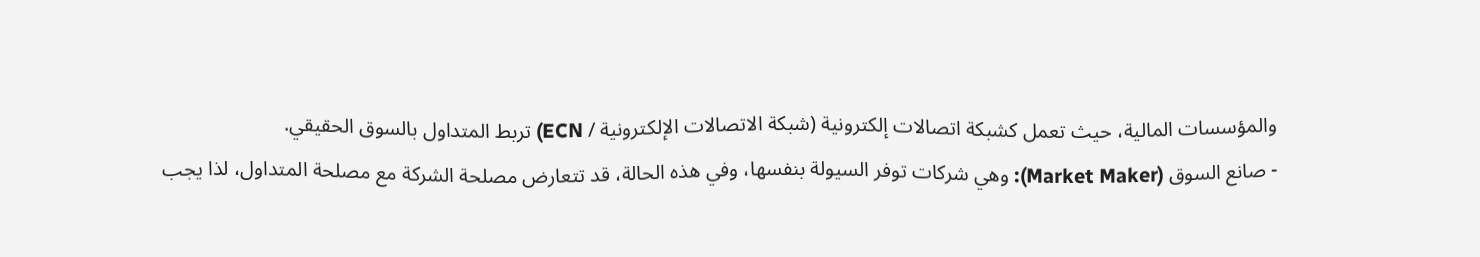والمؤسسات المالية، حيث تعمل كشبكة اتصالات إلكترونية (شبكة الاتصالات الإلكترونية / ECN) تربط المتداول بالسوق الحقيقي.
- صانع السوق (Market Maker): وهي شركات توفر السيولة بنفسها، وفي هذه الحالة، قد تتعارض مصلحة الشركة مع مصلحة المتداول، لذا يجب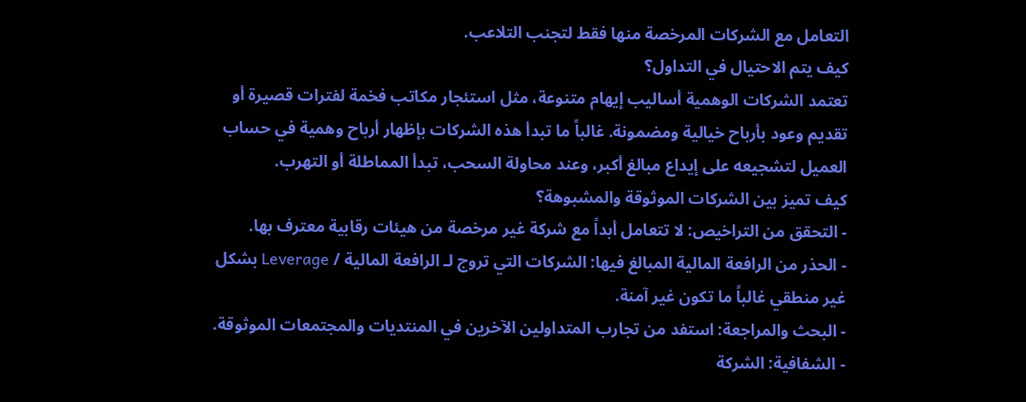التعامل مع الشركات المرخصة منها فقط لتجنب التلاعب.
كيف يتم الاحتيال في التداول؟
تعتمد الشركات الوهمية أساليب إيهام متنوعة، مثل استئجار مكاتب فخمة لفترات قصيرة أو تقديم وعود بأرباح خيالية ومضمونة. غالباً ما تبدأ هذه الشركات بإظهار أرباح وهمية في حساب العميل لتشجيعه على إيداع مبالغ أكبر، وعند محاولة السحب، تبدأ المماطلة أو التهرب.
كيف تميز بين الشركات الموثوقة والمشبوهة؟
- التحقق من التراخيص: لا تتعامل أبداً مع شركة غير مرخصة من هيئات رقابية معترف بها.
- الحذر من الرافعة المالية المبالغ فيها: الشركات التي تروج لـ الرافعة المالية / Leverage بشكل غير منطقي غالباً ما تكون غير آمنة.
- البحث والمراجعة: استفد من تجارب المتداولين الآخرين في المنتديات والمجتمعات الموثوقة.
- الشفافية: الشركة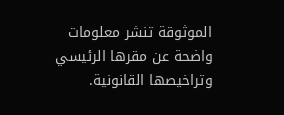الموثوقة تنشر معلومات واضحة عن مقرها الرئيسي وتراخيصها القانونية.